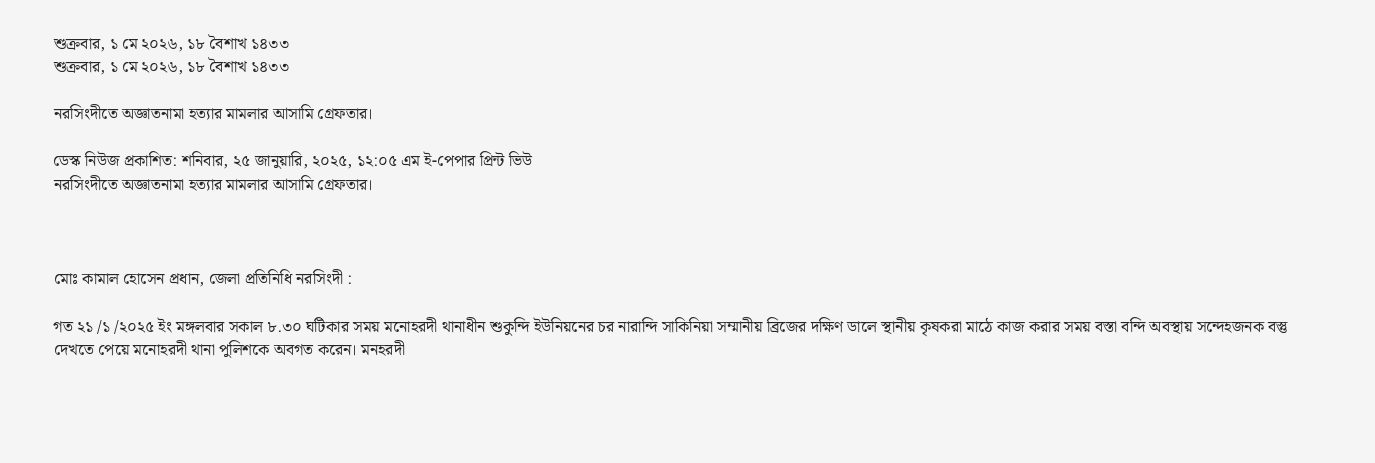শুক্রবার, ১ মে ২০২৬, ১৮ বৈশাখ ১৪৩৩
শুক্রবার, ১ মে ২০২৬, ১৮ বৈশাখ ১৪৩৩

নরসিংদীতে অজ্ঞাতনামা হত্যার মামলার আসামি গ্রেফতার।

ডেস্ক নিউজ প্রকাশিত: শনিবার, ২৫ জানুয়ারি, ২০২৫, ১২:০৫ এম ই-পেপার প্রিন্ট ভিউ
নরসিংদীতে অজ্ঞাতনামা হত্যার মামলার আসামি গ্রেফতার।



মোঃ কামাল হোসেন প্রধান, জেলা প্রতিনিধি নরসিংদী :

গত ২১ /১ /২০২৫ ইং মঙ্গলবার সকাল ৮.৩০ ঘটিকার সময় মনোহরদী থানাধীন শুকুন্দি ইউনিয়নের চর নারান্দি সাকিনিয়া সম্মানীয় ব্রিজের দক্ষিণ ডালে স্থানীয় কৃষকরা মাঠে কাজ করার সময় বস্তা বন্দি অবস্থায় সন্দেহজনক বস্তু দেখতে পেয়ে মনোহরদী থানা পুলিশকে অবগত করেন। মনহরদী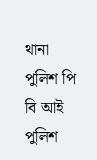থানা পুলিশ পি বি আই পুলিশ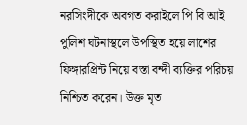নরসিংদীকে অবগত করাইলে পি বি আই পুলিশ ঘটনাস্থলে উপস্থিত হয়ে লাশের ফিঙ্গারপ্রিন্ট নিয়ে বস্তা বন্দী ব্যক্তির পরিচয় নিশ্চিত করেন। উক্ত মৃত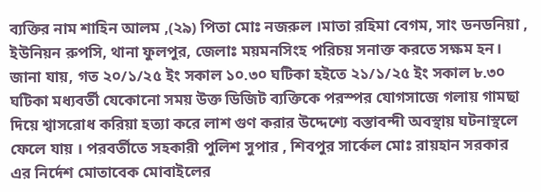ব্যক্তির নাম শাহিন আলম ,(২৯) পিতা মোঃ নজরুল ।মাতা রহিমা বেগম, সাং ডনডনিয়া , ইউনিয়ন রুপসি, থানা ফুলপুর, জেলাঃ ময়মনসিংহ পরিচয় সনাক্ত করতে সক্ষম হন। জানা যায়, গত ২০/১/২৫ ইং সকাল ১০.৩০ ঘটিকা হইতে ২১/১/২৫ ইং সকাল ৮.৩০ ঘটিকা মধ্যবর্তী যেকোনো সময় উক্ত ডিজিট ব্যক্তিকে পরস্পর যোগসাজে গলায় গামছা দিয়ে শ্বাসরোধ করিয়া হত্যা করে লাশ গুণ করার উদ্দেশ্যে বস্তাবন্দী অবস্থায় ঘটনাস্থলে ফেলে যায় । পরবর্তীতে সহকারী পুলিশ সুপার , শিবপুর সার্কেল মোঃ রায়হান সরকার এর নির্দেশ মোতাবেক মোবাইলের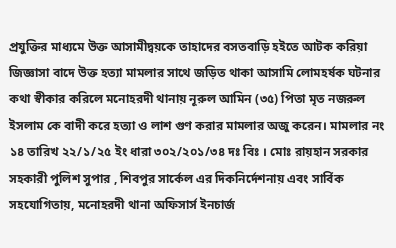প্রযুক্তির মাধ্যমে উক্ত আসামীদ্বয়কে তাহাদের বসতবাড়ি হইতে আটক করিয়া জিজ্ঞাসা বাদে উক্ত হত্যা মামলার সাথে জড়িত থাকা আসামি লোমহর্ষক ঘটনার কথা স্বীকার করিলে মনোহরদী থানায় নূরুল আমিন (৩৫) পিতা মৃত নজরুল ইসলাম কে বাদী করে হত্যা ও লাশ গুণ করার মামলার অজু করেন। মামলার নং ১৪ তারিখ ২২/১/২৫ ইং ধারা ৩০২/২০১/৩৪ দঃ বিঃ । মোঃ রায়হান সরকার সহকারী পুলিশ সুপার , শিবপুর সার্কেল এর দিকনির্দেশনায় এবং সার্বিক সহযোগিতায়, মনোহরদী থানা অফিসার্স ইনচার্জ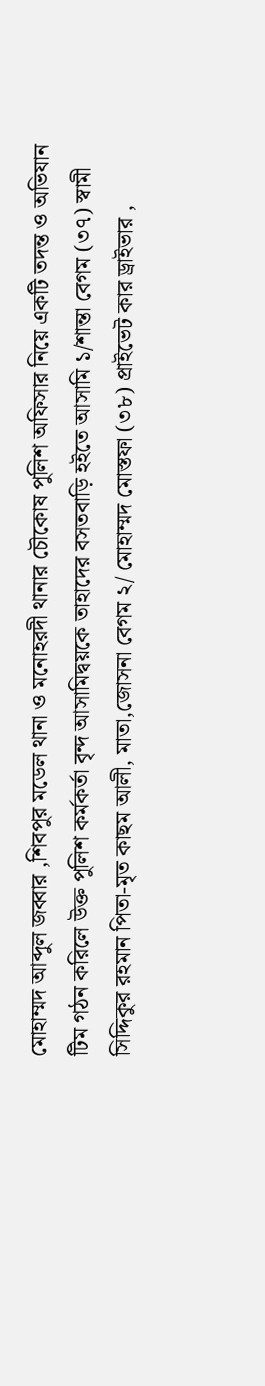মোহাম্মদ আব্দুল জব্বার ,শিবপুর মডেল থানা ও মনোহরদী থানার চৌকোষ পুলিশ অফিসার নিয়ে একটি তদন্ত ও অভিযান টিম গঠন করিলে উক্ত পুলিশ কর্মকর্তা বৃন্দ আসামিদ্বয়কে তাহাদের বসতবাড়ি হইতে আসামি ১/শান্তা বেগম (৩৭) স্বামী সিদ্দিকুর রহমান পিতা-মৃত কাছম আলী, মাতা,জোসনা বেগম ২/ মোহাম্মদ মোস্তফা (৩৮) প্রাইভেট কার ড্রাইভার ,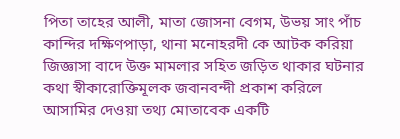পিতা তাহের আলী, মাতা জোসনা বেগম, উভয় সাং পাঁচ কান্দির দক্ষিণপাড়া, থানা মনোহরদী কে আটক করিয়া জিজ্ঞাসা বাদে উক্ত মামলার সহিত জড়িত থাকার ঘটনার কথা স্বীকারোক্তিমূলক জবানবন্দী প্রকাশ করিলে আসামির দেওয়া তথ্য মোতাবেক একটি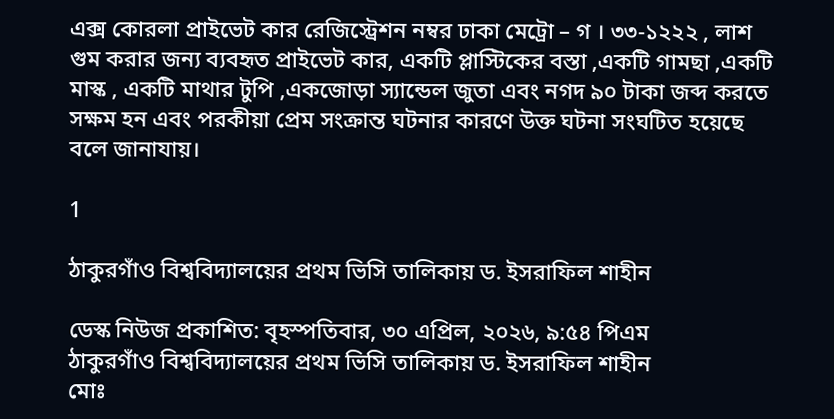এক্স কোরলা প্রাইভেট কার রেজিস্ট্রেশন নম্বর ঢাকা মেট্রো – গ । ৩৩-১২২২ , লাশ গুম করার জন্য ব্যবহৃত প্রাইভেট কার, একটি প্লাস্টিকের বস্তা ,একটি গামছা ,একটি মাস্ক , একটি মাথার টুপি ,একজোড়া স্যান্ডেল জুতা এবং নগদ ৯০ টাকা জব্দ করতে সক্ষম হন এবং পরকীয়া প্রেম সংক্রান্ত ঘটনার কারণে উক্ত ঘটনা সংঘটিত হয়েছে বলে জানাযায়।

1

ঠাকুরগাঁও বিশ্ববিদ্যালয়ের প্রথম ভিসি তালিকায় ড. ইসরাফিল শাহীন

ডেস্ক নিউজ প্রকাশিত: বৃহস্পতিবার, ৩০ এপ্রিল, ২০২৬, ৯:৫৪ পিএম
ঠাকুরগাঁও বিশ্ববিদ্যালয়ের প্রথম ভিসি তালিকায় ড. ইসরাফিল শাহীন
মোঃ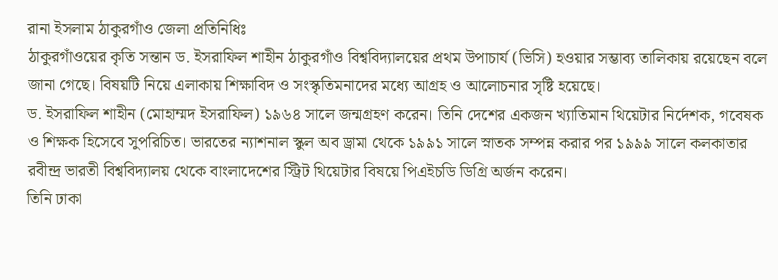রানা ইসলাম ঠাকুরগাঁও জেলা প্রতিনিধিঃ
ঠাকুরগাঁওয়ের কৃতি সন্তান ড. ইসরাফিল শাহীন ঠাকুরগাঁও বিশ্ববিদ্যালয়ের প্রথম উপাচার্য (ভিসি) হওয়ার সম্ভাব্য তালিকায় রয়েছেন বলে জানা গেছে। বিষয়টি নিয়ে এলাকায় শিক্ষাবিদ ও সংস্কৃতিমনাদের মধ্যে আগ্রহ ও আলোচনার সৃষ্টি হয়েছে।
ড. ইসরাফিল শাহীন (মোহাম্মদ ইসরাফিল) ১৯৬৪ সালে জন্মগ্রহণ করেন। তিনি দেশের একজন খ্যাতিমান থিয়েটার নির্দেশক, গবেষক ও শিক্ষক হিসেবে সুপরিচিত। ভারতের ন্যাশনাল স্কুল অব ড্রামা থেকে ১৯৯১ সালে স্নাতক সম্পন্ন করার পর ১৯৯৯ সালে কলকাতার রবীন্দ্র ভারতী বিশ্ববিদ্যালয় থেকে বাংলাদেশের স্ট্রিট থিয়েটার বিষয়ে পিএইচডি ডিগ্রি অর্জন করেন।
তিনি ঢাকা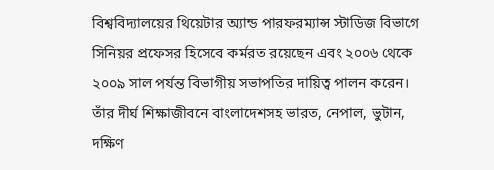বিশ্ববিদ্যালয়ের থিয়েটার অ্যান্ড পারফরম্যান্স স্টাডিজ বিভাগে সিনিয়র প্রফেসর হিসেবে কর্মরত রয়েছেন এবং ২০০৬ থেকে ২০০৯ সাল পর্যন্ত বিভাগীয় সভাপতির দায়িত্ব পালন করেন। তাঁর দীর্ঘ শিক্ষাজীবনে বাংলাদেশসহ ভারত, নেপাল, ভুটান, দক্ষিণ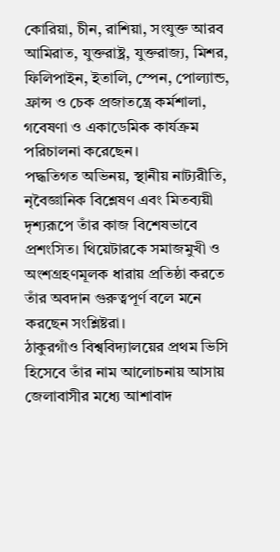কোরিয়া, চীন, রাশিয়া, সংযুক্ত আরব আমিরাত, যুক্তরাষ্ট্র, যুক্তরাজ্য, মিশর, ফিলিপাইন, ইতালি, স্পেন, পোল্যান্ড, ফ্রান্স ও চেক প্রজাতন্ত্রে কর্মশালা, গবেষণা ও একাডেমিক কার্যক্রম পরিচালনা করেছেন।
পদ্ধতিগত অভিনয়, স্থানীয় নাট্যরীতি, নৃবৈজ্ঞানিক বিশ্লেষণ এবং মিতব্যয়ী দৃশ্যরূপে তাঁর কাজ বিশেষভাবে প্রশংসিত। থিয়েটারকে সমাজমুখী ও অংশগ্রহণমূলক ধারায় প্রতিষ্ঠা করতে তাঁর অবদান গুরুত্বপূর্ণ বলে মনে করছেন সংশ্লিষ্টরা।
ঠাকুরগাঁও বিশ্ববিদ্যালয়ের প্রথম ভিসি হিসেবে তাঁর নাম আলোচনায় আসায় জেলাবাসীর মধ্যে আশাবাদ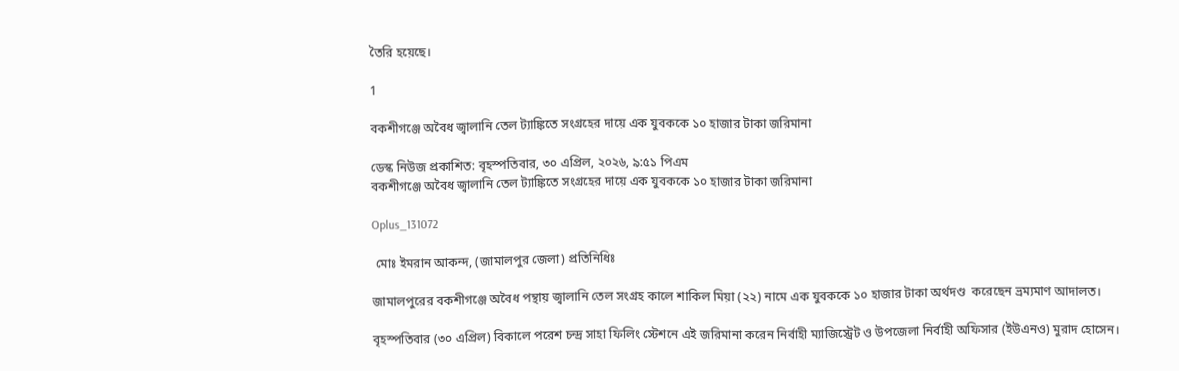তৈরি হয়েছে।

1

বকশীগঞ্জে অবৈধ জ্বালানি তেল ট্যাঙ্কিতে সংগ্রহের দায়ে এক যুবককে ১০ হাজার টাকা জরিমানা

ডেস্ক নিউজ প্রকাশিত: বৃহস্পতিবার, ৩০ এপ্রিল, ২০২৬, ৯:৫১ পিএম
বকশীগঞ্জে অবৈধ জ্বালানি তেল ট্যাঙ্কিতে সংগ্রহের দায়ে এক যুবককে ১০ হাজার টাকা জরিমানা

Oplus_131072

 মোঃ ইমরান আকন্দ, (জামালপুর জেলা) প্রতিনিধিঃ

জামালপুরের বকশীগঞ্জে অবৈধ পন্থায় জ্বালানি তেল সংগ্রহ কালে শাকিল মিয়া (২২) নামে এক যুবককে ১০ হাজার টাকা অর্থদণ্ড  করেছেন ভ্রম্যমাণ আদালত।

বৃহস্পতিবার (৩০ এপ্রিল) বিকালে পরেশ চন্দ্র সাহা ফিলিং স্টেশনে এই জরিমানা করেন নির্বাহী ম্যাজিস্ট্রেট ও উপজেলা নির্বাহী অফিসার (ইউএনও) মুরাদ হোসেন।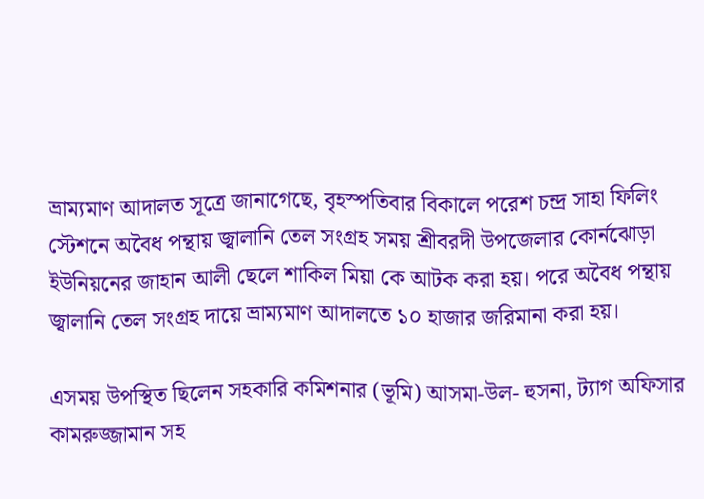ভ্রাম্যমাণ আদালত সূত্রে জানাগেছে, বৃহস্পতিবার বিকালে পরেশ চন্দ্র সাহা ফিলিং স্টেশনে অবৈধ পন্থায় জ্বালানি তেল সংগ্রহ সময় শ্রীবরদী উপজেলার কোর্নঝোড়া ইউনিয়নের জাহান আলী ছেলে শাকিল মিয়া কে আটক করা হয়। পরে অবৈধ পন্থায় জ্বালানি তেল সংগ্রহ দায়ে ভ্রাম্যমাণ আদালতে ১০ হাজার জরিমানা করা হয়।

এসময় উপস্থিত ছিলেন সহকারি কমিশনার (ভূমি) আসমা-উল- হুসনা, ট্যাগ অফিসার কামরুজ্জামান সহ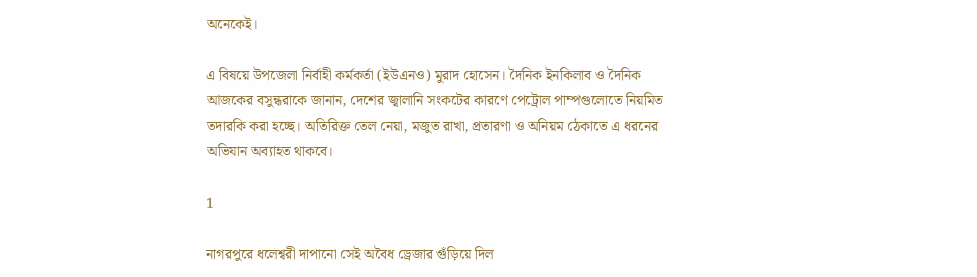অনেকেই।

এ বিষয়ে উপজেলা নির্বাহী কর্মকর্তা (ইউএনও) মুরাদ হোসেন। দৈনিক ইনকিলাব ও দৈনিক আজকের বসুন্ধরাকে জানান, দেশের জ্বালানি সংকটের কারণে পেট্রোল পাম্পগুলোতে নিয়মিত তদারকি করা হচ্ছে। অতিরিক্ত তেল নেয়া, মজুত রাখা, প্রতারণা ও অনিয়ম ঠেকাতে এ ধরনের অভিযান অব্যাহত থাকবে।

1

নাগরপুরে ধলেশ্বরী দাপানো সেই অবৈধ ড্রেজার গুঁড়িয়ে দিল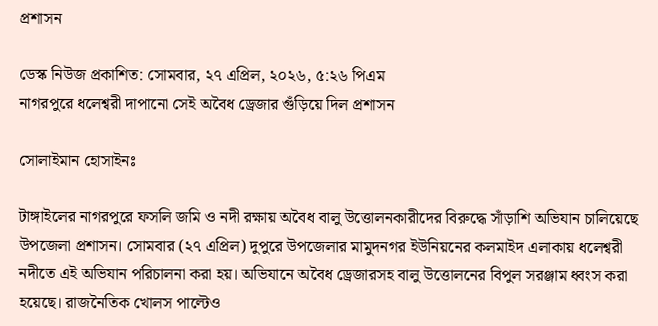প্রশাসন

ডেস্ক নিউজ প্রকাশিত: সোমবার, ২৭ এপ্রিল, ২০২৬, ৫:২৬ পিএম
নাগরপুরে ধলেশ্বরী দাপানো সেই অবৈধ ড্রেজার গুঁড়িয়ে দিল প্রশাসন

সোলাইমান হোসাইনঃ

টাঙ্গাইলের নাগরপুরে ফসলি জমি ও নদী রক্ষায় অবৈধ বালু উত্তোলনকারীদের বিরুদ্ধে সাঁড়াশি অভিযান চালিয়েছে উপজেলা প্রশাসন। সোমবার (২৭ এপ্রিল) দুপুরে উপজেলার মামুদনগর ইউনিয়নের কলমাইদ এলাকায় ধলেশ্বরী নদীতে এই অভিযান পরিচালনা করা হয়। অভিযানে অবৈধ ড্রেজারসহ বালু উত্তোলনের বিপুল সরঞ্জাম ধ্বংস করা হয়েছে। রাজনৈতিক খোলস পাল্টেও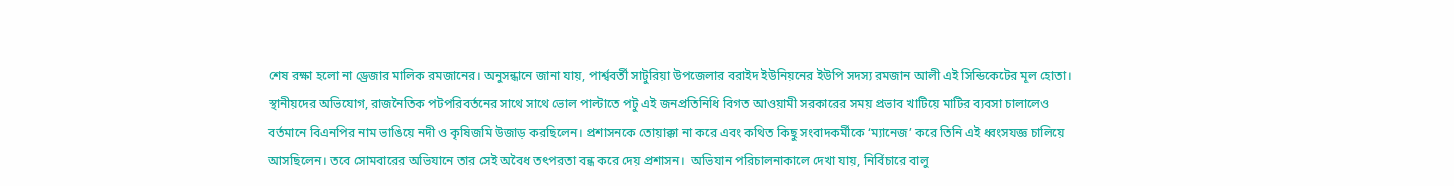শেষ রক্ষা হলো না ড্রেজার মালিক রমজানের। অনুসন্ধানে জানা যায়, পার্শ্ববর্তী সাটুরিয়া উপজেলার বরাইদ ইউনিয়নের ইউপি সদস্য রমজান আলী এই সিন্ডিকেটের মূল হোতা। স্থানীয়দের অভিযোগ, রাজনৈতিক পটপরিবর্তনের সাথে সাথে ভোল পাল্টাতে পটু এই জনপ্রতিনিধি বিগত আওয়ামী সরকারের সময় প্রভাব খাটিয়ে মাটির ব্যবসা চালালেও বর্তমানে বিএনপির নাম ভাঙিয়ে নদী ও কৃষিজমি উজাড় করছিলেন। প্রশাসনকে তোয়াক্কা না করে এবং কথিত কিছু সংবাদকর্মীকে ‘ম্যানেজ’ করে তিনি এই ধ্বংসযজ্ঞ চালিয়ে আসছিলেন। তবে সোমবারের অভিযানে তার সেই অবৈধ তৎপরতা বন্ধ করে দেয় প্রশাসন।  অভিযান পরিচালনাকালে দেখা যায়, নির্বিচারে বালু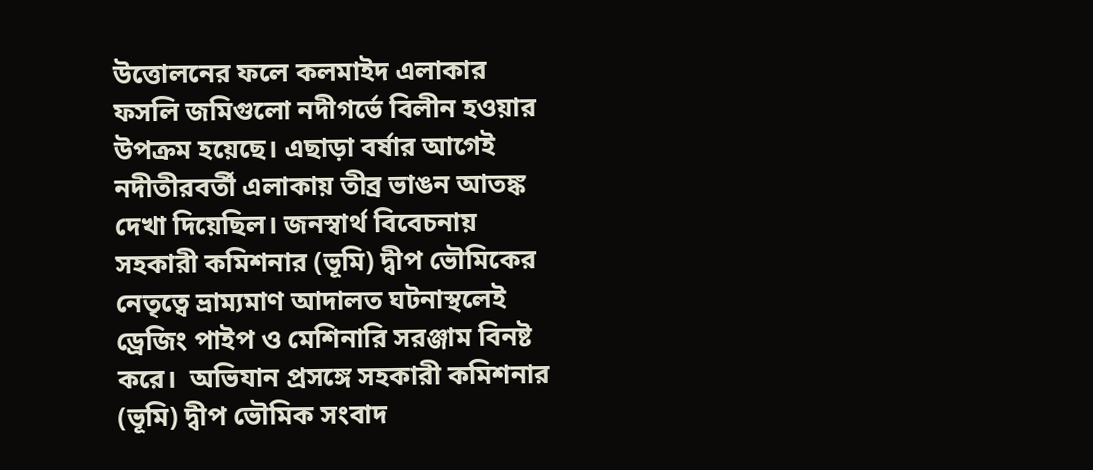উত্তোলনের ফলে কলমাইদ এলাকার ফসলি জমিগুলো নদীগর্ভে বিলীন হওয়ার উপক্রম হয়েছে। এছাড়া বর্ষার আগেই নদীতীরবর্তী এলাকায় তীব্র ভাঙন আতঙ্ক দেখা দিয়েছিল। জনস্বার্থ বিবেচনায় সহকারী কমিশনার (ভূমি) দ্বীপ ভৌমিকের নেতৃত্বে ভ্রাম্যমাণ আদালত ঘটনাস্থলেই ড্রেজিং পাইপ ও মেশিনারি সরঞ্জাম বিনষ্ট করে।  অভিযান প্রসঙ্গে সহকারী কমিশনার (ভূমি) দ্বীপ ভৌমিক সংবাদ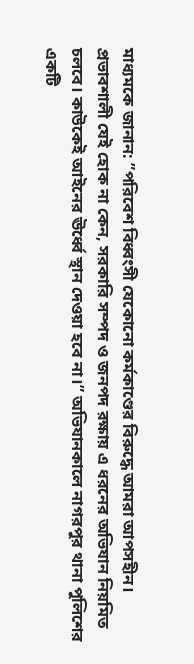মাধ্যমকে জানান: ”পরিবেশ বিধ্বংসী যেকোনো কর্মকাণ্ডের বিরুদ্ধে আমরা আপসহীন। প্রভাবশালী যেই হোক না কেন, সরকারি সম্পদ ও জনপদ রক্ষায় এ ধরনের অভিযান নিয়মিত চলবে। কাউকেই আইনের ঊর্ধ্বে স্থান দেওয়া হবে না।” অভিযানকালে নাগরপুর থানা পুলিশের একটি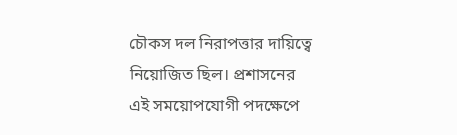চৌকস দল নিরাপত্তার দায়িত্বে নিয়োজিত ছিল। প্রশাসনের এই সময়োপযোগী পদক্ষেপে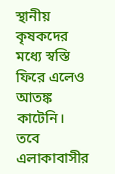স্থানীয় কৃষকদের মধ্যে স্বস্তি ফিরে এলেও আতঙ্ক কাটেনি। তবে এলাকাবাসীর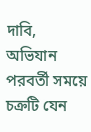দাবি, অভিযান পরবর্তী সময়ে চক্রটি যেন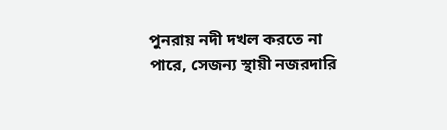পুনরায় নদী দখল করতে না পারে, সেজন্য স্থায়ী নজরদারি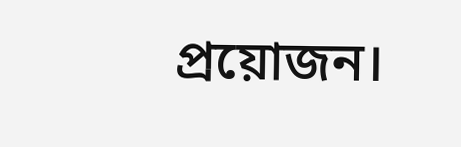প্রয়োজন।